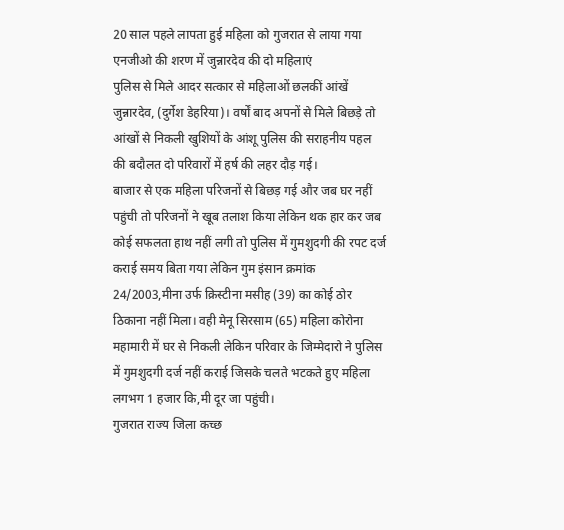20 साल पहले लापता हुई महिला को गुजरात से लाया गया
एनजीओ की शरण में जुन्नारदेव की दो महिलाएं
पुलिस से मिले आदर सत्कार से महिलाओं छलकीं आंखें
जुन्नारदेव, (दुर्गेश डेहरिया)। वर्षों बाद अपनों से मिले बिछड़े तो आंखों से निकली खुशियों के आंशू पुलिस की सराहनीय पहल की बदौलत दो परिवारों में हर्ष की लहर दौड़ गई।
बाजार से एक महिला परिजनों से बिछड़ गई और जब घर नहीं पहुंची तो परिजनों ने खूब तलाश किया लेकिन थक हार कर जब कोई सफलता हाथ नहीं लगी तो पुलिस में गुमशुदगी की रपट दर्ज कराई समय बिता गया लेकिन गुम इंसान क्रमांक 24/2003,मीना उर्फ क्रिस्टीना मसीह (39) का कोई ठोर ठिकाना नहीं मिला। वही मेनू सिरसाम (65) महिला कोरोना महामारी में घर से निकली लेकिन परिवार के जिम्मेदारो ने पुलिस में गुमशुदगी दर्ज नहीं कराई जिसके चलते भटकते हुए महिला लगभग 1 हजार कि,मी दूर जा पहुंची।
गुजरात राज्य जिला कच्छ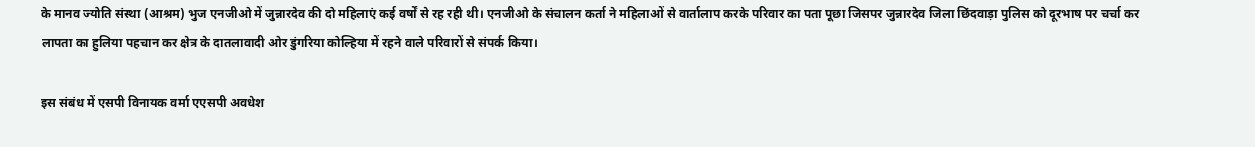के मानव ज्योति संस्था (आश्रम) भुज एनजीओ में जुन्नारदेव की दो महिलाएं कई वर्षों से रह रही थी। एनजीओ के संचालन कर्ता ने महिलाओं से वार्तालाप करके परिवार का पता पूछा जिसपर जुन्नारदेव जिला छिंदवाड़ा पुलिस को दूरभाष पर चर्चा कर लापता का हुलिया पहचान कर क्षेत्र के दातलावादी ओर डुंगरिया कोल्हिया में रहने वाले परिवारों से संपर्क किया।

इस संबंध में एसपी विनायक वर्मा एएसपी अवधेश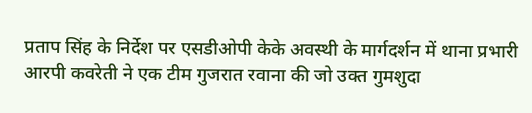प्रताप सिंह के निर्देश पर एसडीओपी केके अवस्थी के मार्गदर्शन में थाना प्रभारी आरपी कवरेती ने एक टीम गुजरात रवाना की जो उक्त गुमशुदा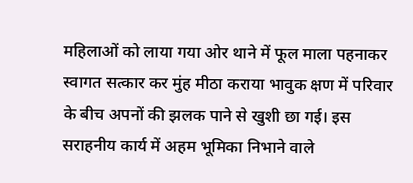महिलाओं को लाया गया ओर थाने में फूल माला पहनाकर स्वागत सत्कार कर मुंह मीठा कराया भावुक क्षण में परिवार के बीच अपनों की झलक पाने से खुशी छा गई। इस सराहनीय कार्य में अहम भूमिका निभाने वाले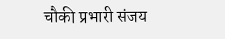चौकी प्रभारी संजय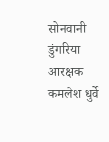सोनवानी डुंगरिया आरक्षक कमलेश धुर्वे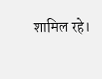शामिल रहे।